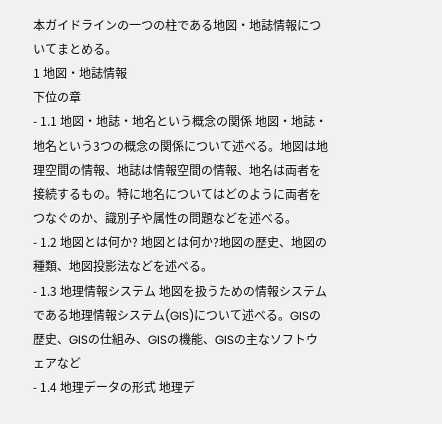本ガイドラインの一つの柱である地図・地誌情報についてまとめる。
1 地図・地誌情報
下位の章
- 1.1 地図・地誌・地名という概念の関係 地図・地誌・地名という3つの概念の関係について述べる。地図は地理空間の情報、地誌は情報空間の情報、地名は両者を接続するもの。特に地名についてはどのように両者をつなぐのか、識別子や属性の問題などを述べる。
- 1.2 地図とは何か? 地図とは何か?地図の歴史、地図の種類、地図投影法などを述べる。
- 1.3 地理情報システム 地図を扱うための情報システムである地理情報システム(GIS)について述べる。GISの歴史、GISの仕組み、GISの機能、GISの主なソフトウェアなど
- 1.4 地理データの形式 地理デ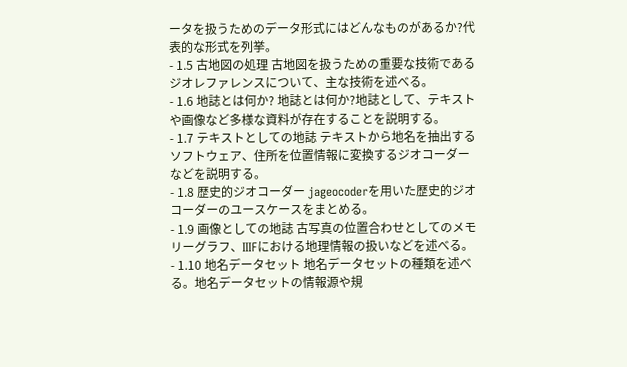ータを扱うためのデータ形式にはどんなものがあるか?代表的な形式を列挙。
- 1.5 古地図の処理 古地図を扱うための重要な技術であるジオレファレンスについて、主な技術を述べる。
- 1.6 地誌とは何か? 地誌とは何か?地誌として、テキストや画像など多様な資料が存在することを説明する。
- 1.7 テキストとしての地誌 テキストから地名を抽出するソフトウェア、住所を位置情報に変換するジオコーダーなどを説明する。
- 1.8 歴史的ジオコーダー jageocoderを用いた歴史的ジオコーダーのユースケースをまとめる。
- 1.9 画像としての地誌 古写真の位置合わせとしてのメモリーグラフ、IIIFにおける地理情報の扱いなどを述べる。
- 1.10 地名データセット 地名データセットの種類を述べる。地名データセットの情報源や規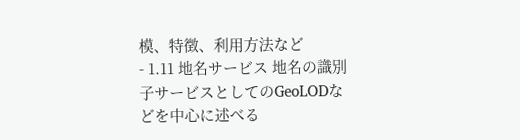模、特徴、利用方法など
- 1.11 地名サービス 地名の識別子サービスとしてのGeoLODなどを中心に述べる